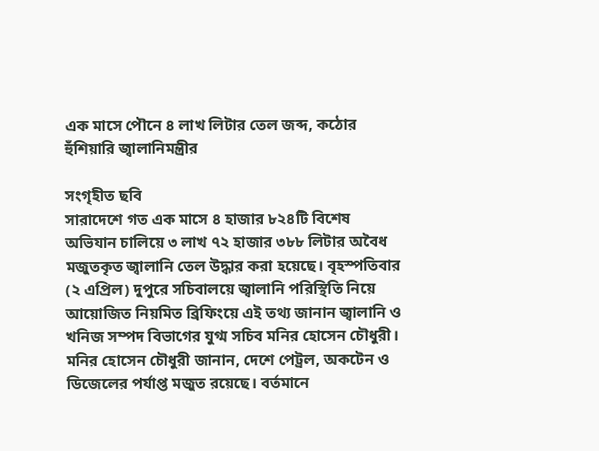এক মাসে পৌনে ৪ লাখ লিটার তেল জব্দ, কঠোর হুঁশিয়ারি জ্বালানিমন্ত্রীর

সংগৃহীত ছবি
সারাদেশে গত এক মাসে ৪ হাজার ৮২৪টি বিশেষ অভিযান চালিয়ে ৩ লাখ ৭২ হাজার ৩৮৮ লিটার অবৈধ মজুতকৃত জ্বালানি তেল উদ্ধার করা হয়েছে। বৃহস্পতিবার (২ এপ্রিল) দুপুরে সচিবালয়ে জ্বালানি পরিস্থিতি নিয়ে আয়োজিত নিয়মিত ব্রিফিংয়ে এই তথ্য জানান জ্বালানি ও খনিজ সম্পদ বিভাগের যুগ্ম সচিব মনির হোসেন চৌধুরী।
মনির হোসেন চৌধুরী জানান, দেশে পেট্রল, অকটেন ও ডিজেলের পর্যাপ্ত মজুত রয়েছে। বর্তমানে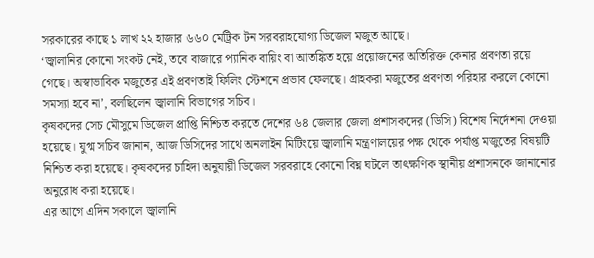সরকারের কাছে ১ লাখ ২২ হাজার ৬৬০ মেট্রিক টন সরবরাহযোগ্য ডিজেল মজুত আছে।
‘জ্বালানির কোনো সংকট নেই, তবে বাজারে প্যানিক বায়িং বা আতঙ্কিত হয়ে প্রয়োজনের অতিরিক্ত কেনার প্রবণতা রয়ে গেছে। অস্বাভাবিক মজুতের এই প্রবণতাই ফিলিং স্টেশনে প্রভাব ফেলছে। গ্রাহকরা মজুতের প্রবণতা পরিহার করলে কোনো সমস্যা হবে না’, বলছিলেন জ্বালানি বিভাগের সচিব।
কৃষকদের সেচ মৌসুমে ডিজেল প্রাপ্তি নিশ্চিত করতে দেশের ৬৪ জেলার জেলা প্রশাসকদের (ডিসি) বিশেষ নির্দেশনা দেওয়া হয়েছে। যুগ্ম সচিব জানান, আজ ডিসিদের সাথে অনলাইন মিটিংয়ে জ্বালানি মন্ত্রণালয়ের পক্ষ থেকে পর্যাপ্ত মজুতের বিষয়টি নিশ্চিত করা হয়েছে। কৃষকদের চাহিদা অনুযায়ী ডিজেল সরবরাহে কোনো বিঘ্ন ঘটলে তাৎক্ষণিক স্থানীয় প্রশাসনকে জানানোর অনুরোধ করা হয়েছে।
এর আগে এদিন সকালে জ্বালানি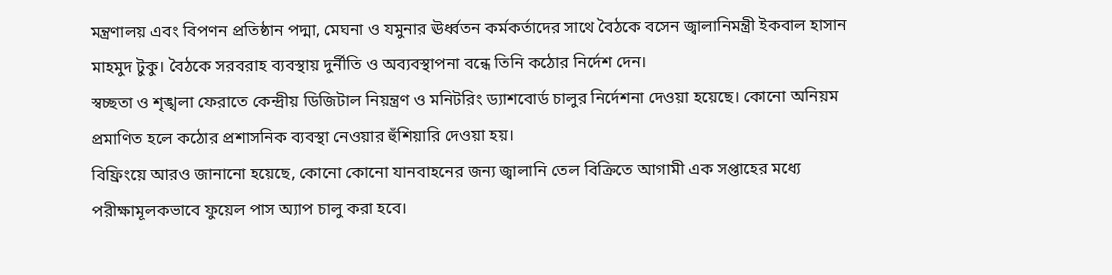মন্ত্রণালয় এবং বিপণন প্রতিষ্ঠান পদ্মা, মেঘনা ও যমুনার ঊর্ধ্বতন কর্মকর্তাদের সাথে বৈঠকে বসেন জ্বালানিমন্ত্রী ইকবাল হাসান মাহমুদ টুকু। বৈঠকে সরবরাহ ব্যবস্থায় দুর্নীতি ও অব্যবস্থাপনা বন্ধে তিনি কঠোর নির্দেশ দেন।
স্বচ্ছতা ও শৃঙ্খলা ফেরাতে কেন্দ্রীয় ডিজিটাল নিয়ন্ত্রণ ও মনিটরিং ড্যাশবোর্ড চালুর নির্দেশনা দেওয়া হয়েছে। কোনো অনিয়ম প্রমাণিত হলে কঠোর প্রশাসনিক ব্যবস্থা নেওয়ার হুঁশিয়ারি দেওয়া হয়।
বিফ্রিংয়ে আরও জানানো হয়েছে, কোনো কোনো যানবাহনের জন্য জ্বালানি তেল বিক্রিতে আগামী এক সপ্তাহের মধ্যে পরীক্ষামূলকভাবে ফুয়েল পাস অ্যাপ চালু করা হবে।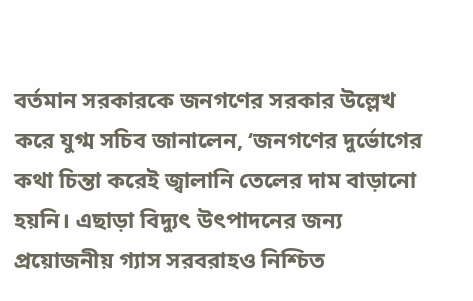বর্তমান সরকারকে জনগণের সরকার উল্লেখ করে যুগ্ম সচিব জানালেন, ‘জনগণের দুর্ভোগের কথা চিন্তা করেই জ্বালানি তেলের দাম বাড়ানো হয়নি। এছাড়া বিদ্যুৎ উৎপাদনের জন্য প্রয়োজনীয় গ্যাস সরবরাহও নিশ্চিত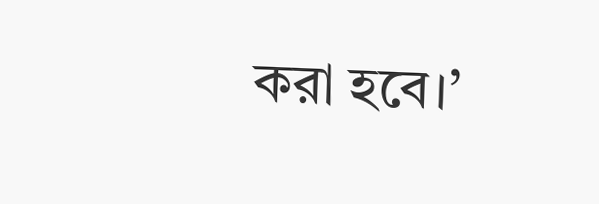করা হবে।’